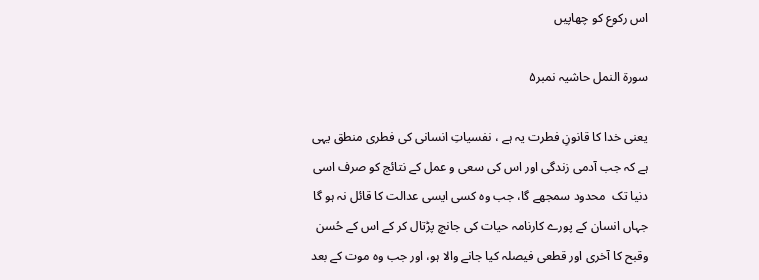اس رکوع کو چھاپیں

سورة النمل حاشیہ نمبر۵

یعنی خدا کا قانونِ فطرت یہ ہے ، نفسیاتِ انسانی کی فطری منطق یہی ہے کہ جب آدمی زندگی اور اس کی سعی و عمل کے نتائج کو صرف اسی دنیا تک  محدود سمجھے گا، جب وہ کسی ایسی عدالت کا قائل نہ ہو گا جہاں انسان کے پورے کارنامہ حیات کی جانچ پڑتال کر کے اس کے حُسن وقبح کا آخری اور قطعی فیصلہ کیا جانے والا ہو، اور جب وہ موت کے بعد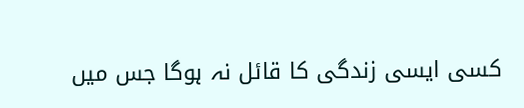کسی ایسی زندگی کا قائل نہ ہوگا جس میں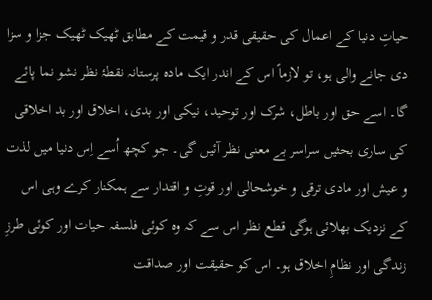حیاتِ دنیا کے اعمال کی حقیقی قدر و قیمت کے مطابق ٹھیک ٹھیک جزا و سزا دی جانے والی ہو، تو لازماً اس کے اندر ایک مادہ پرستانہ نقطۂ نظر نشو نما پائے گا۔ اسے حق اور باطل، شرک اور توحید، نیکی اور بدی، اخلاق اور بد اخلاقی کی ساری بحثیں سراسر بے معنی نظر آئیں گی۔ جو کچھ اُسے اِس دنیا میں لذت و عیش اور مادی ترقی و خوشحالی اور قوتِ و اقتدار سے ہمکنار کرے وہی اس کے نزدیک بھلائی ہوگی قطع نظر اس سے کہ وہ کوئی فلسفہ حیات اور کوئی طرزِ زندگی اور نظامِ اخلاق ہو۔ اس کو حقیقت اور صداقت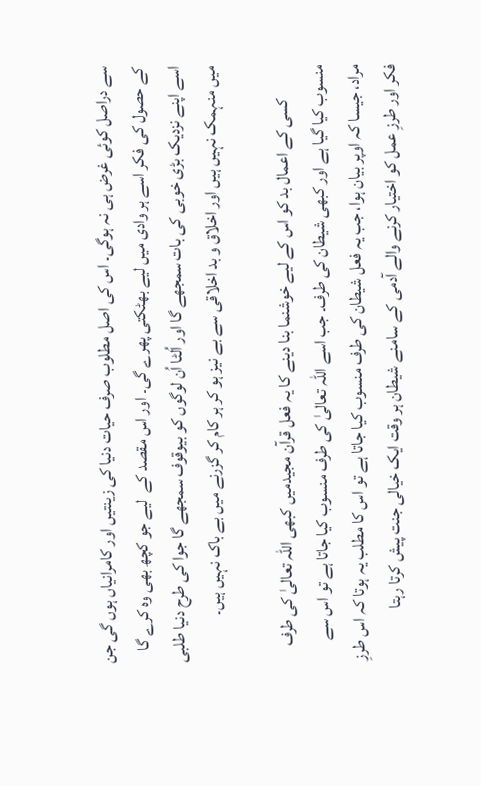سے دراصل کوئی غرض ہی نہ ہوگی۔ اس کی اصل مطلوب صرف حیات دنیا کی زینتیں اور کامرانیاں ہوں گی جن کے حصول کی فکر اسے ہر وادی میں لیے بھٹکتی پھرے گی۔ اور اس مقصد کے  لیے جو کچھ بھی وہ کرے گا اسے اپنے نزدیک بڑی خوبی کی بات سمجھے گا اور اُلٹا اُن لوگوں کو بیوقوف سمجھے گا جوا کی طرح دنیا طلبی میں منہمک نہیں ہیں اور اخلاق و بد اخلاقی سے بے نیز ہو کر ہر کام کر گزرنے میں بے باک نہیں ہیں۔

          کسی کے اعمال بد کو اس کے لیے خوشنما بنا دینے کا یہ فعل قرآن مجیدمیں کبھی اللہ تعالیٰ کی طرف منسوب کیا گیا ہے اور کبھی شیطان کی طرف۔ جب اسے اللہ تعالیٰ کی طرف منسوب کیا جاتا ہے تو اس سے مراد، جیسا کہ اوپر بیان ہوا، جب یہ فعل شیطان کی طرف منسوب کیا جاتا ہے تو اس کا مطلب یہ ہوتا کہ اس طرزِ فکر اور طرزِ عمل کو اختیار کرنے والے آدمی کے سامنے شیطان ہر وقت ایک خیالی جنت پیش کرتا رہتا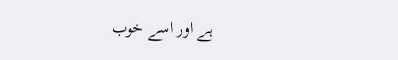ہے اور اسے خوب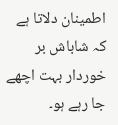اطمینان دلاتا ہے کہ شاباش بر خوردار بہت اچھے جا رہے ہو۔